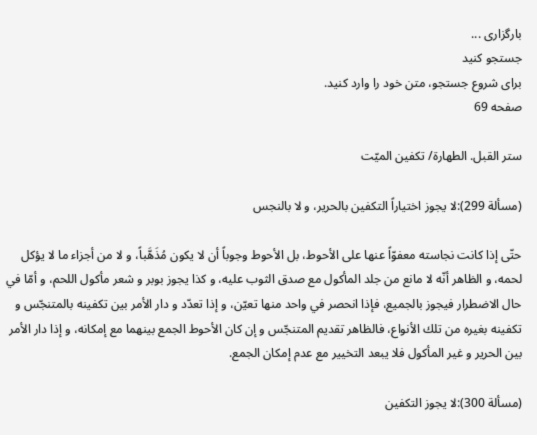بارگزاری ...
جستجو کنید
برای شروع جستجو، متن خود را وارد کنید.
صفحه 69

ستر القبل. الطهارة/ تكفين الميّت‌

(مسألة 299):لا يجوز اختياراً التكفين بالحرير، و لا بالنجس‌

حتّى إذا كانت نجاسته معفوّاً عنها على الأحوط، بل الأحوط وجوباً أن لا يكون مُذَهَّباً، و لا من أجزاء ما لا يؤكل لحمه، و الظاهر أنّه لا مانع من جلد المأكول مع صدق الثوب عليه، و كذا يجوز بوبر و شعر مأكول اللحم، و أمّا في حال الاضطرار فيجوز بالجميع، فإذا انحصر في واحد منها تعيّن، و إذا تعدّد و دار الأمر بين تكفينه بالمتنجّس و تكفينه بغيره من تلك الأنواع، فالظاهر تقديم المتنجّس و إن كان الأحوط الجمع بينهما مع إمكانه، و إذا دار الأمر بين الحرير و غير المأكول فلا يبعد التخيير مع عدم إمكان الجمع.

(مسألة 300):لا يجوز التكفين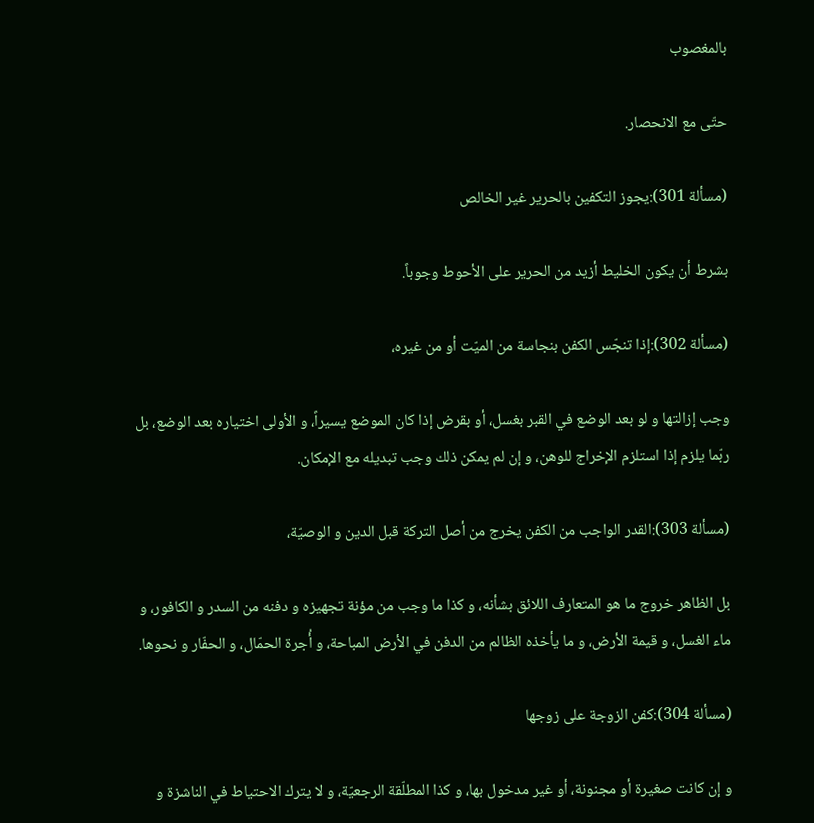بالمغصوب‌

حتّى مع الانحصار.

(مسألة 301):يجوز التكفين بالحرير غير الخالص‌

بشرط أن يكون الخليط أزيد من الحرير على الأحوط وجوباً.

(مسألة 302):إذا تنجّس الكفن بنجاسة من الميّت أو من غيره،

وجب إزالتها و لو بعد الوضع في القبر بغسل، أو بقرض إذا كان الموضع يسيراً، و الأولى اختياره بعد الوضع، بل ربّما يلزم إذا استلزم الإخراج للوهن، و إن لم يمكن ذلك وجب تبديله مع الإمكان.

(مسألة 303):القدر الواجب من الكفن يخرج من أصل التركة قبل الدين و الوصيّة،

بل الظاهر خروج ما هو المتعارف اللائق بشأنه، و كذا ما وجب من مؤنة تجهيزه و دفنه من السدر و الكافور، و ماء الغسل، و قيمة الأرض، و ما يأخذه الظالم من الدفن في الأرض المباحة، و أُجرة الحمّال، و الحفّار و نحوها.

(مسألة 304):كفن الزوجة على‌ زوجها

و إن كانت صغيرة أو مجنونة، أو غير مدخول بها، و كذا المطلّقة الرجعيّة، و لا يترك الاحتياط في الناشزة و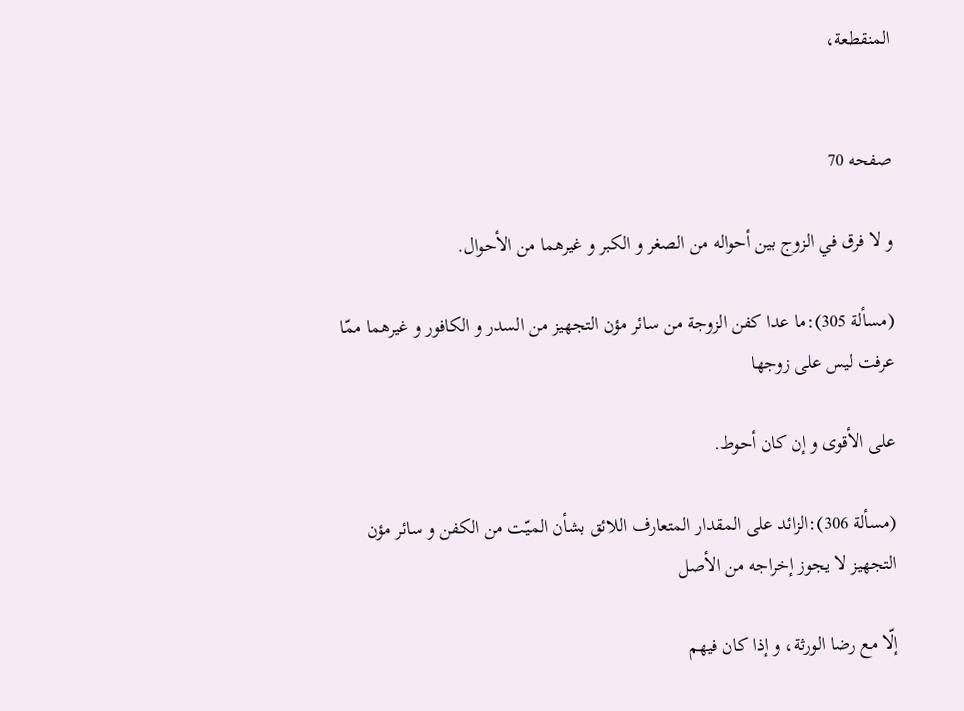المنقطعة،


صفحه 70

و لا فرق في الزوج بين أحواله من الصغر و الكبر و غيرهما من الأحوال.

(مسألة 305):ما عدا كفن الزوجة من سائر مؤن التجهيز من السدر و الكافور و غيرهما ممّا عرفت ليس على زوجها

على الأقوى و إن كان أحوط.

(مسألة 306):الزائد على المقدار المتعارف اللائق بشأن الميّت من الكفن و سائر مؤن التجهيز لا يجوز إخراجه من الأصل‌

إلّا مع رضا الورثة، و إذا كان فيهم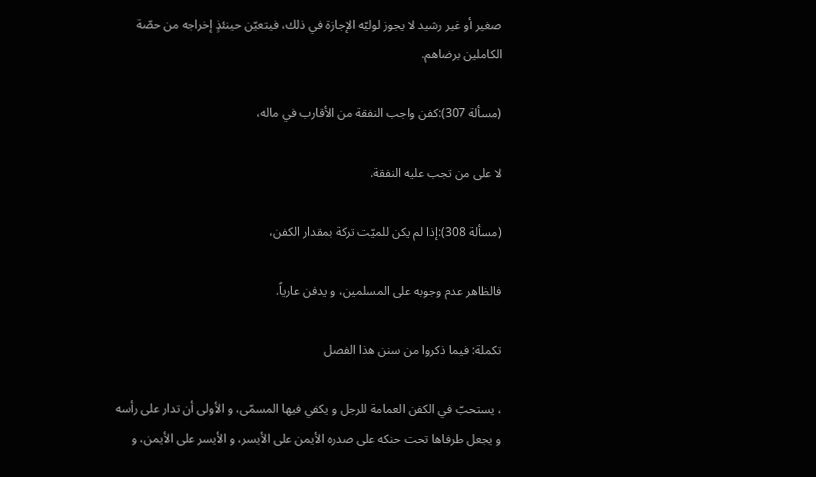صغير أو غير رشيد لا يجوز لوليّه الإجازة في ذلك، فيتعيّن حينئذٍ إخراجه من حصّة الكاملين برضاهم.

(مسألة 307):كفن واجب النفقة من الأقارب في ماله،

لا على‌ من تجب عليه النفقة.

(مسألة 308):إذا لم يكن للميّت تركة بمقدار الكفن،

فالظاهر عدم وجوبه على المسلمين، و يدفن عارياً.

تكملة: فيما ذكروا من سنن هذا الفصل‌

، يستحبّ في الكفن العمامة للرجل و يكفي فيها المسمّى، و الأولى أن تدار على‌ رأسه و يجعل طرفاها تحت حنكه على‌ صدره الأيمن على الأيسر، و الأيسر على الأيمن، و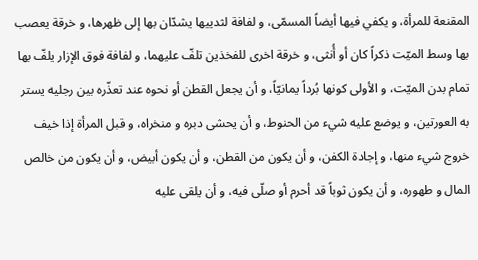المقنعة للمرأة، و يكفي فيها أيضاً المسمّى، و لفافة لثدييها يشدّان بها إلى‌ ظهرها، و خرقة يعصب بها وسط الميّت ذكراً كان أو أُنثى، و خرقة اخرى‌ للفخذين تلفّ عليهما، و لفافة فوق الإزار يلفّ بها تمام بدن الميّت، و الأولى كونها بُرداً يمانيّاً، و أن يجعل القطن أو نحوه عند تعذّره بين رجليه يستر به العورتين، و يوضع عليه شي‌ء من الحنوط، و أن يحشى‌ دبره و منخراه، و قبل المرأة إذا خيف خروج شي‌ء منها، و إجادة الكفن، و أن يكون من القطن، و أن يكون أبيض، و أن يكون من خالص المال و طهوره، و أن يكون ثوباً قد أحرم أو صلّى‌ فيه، و أن يلقى‌ عليه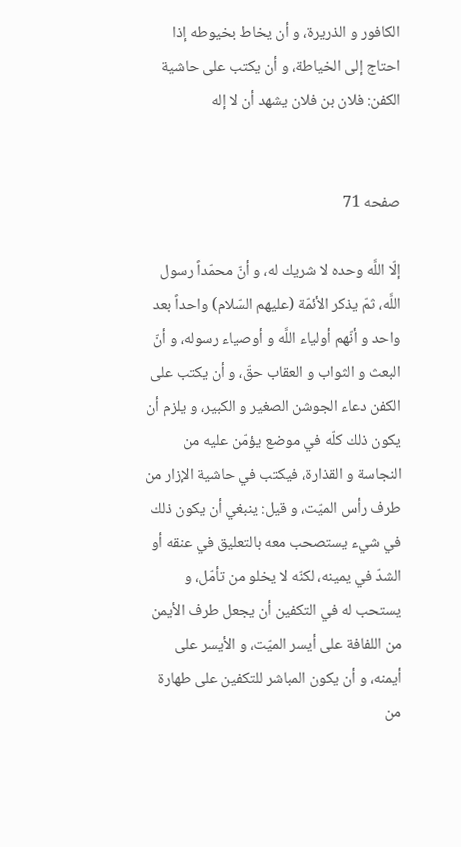الكافور و الذريرة، و أن يخاط بخيوطه إذا احتاج إلى الخياطة، و أن يكتب على‌ حاشية الكفن: فلان بن فلان يشهد أن لا إله‌


صفحه 71

إلّا اللَّه وحده لا شريك له، و أنّ محمّداً رسول اللَّه، ثمّ يذكر الأئمّة (عليهم السّلام) واحداً بعد واحد و أنّهم أولياء اللَّه و أوصياء رسوله، و أنّ البعث و الثواب و العقاب حقّ، و أن يكتب على الكفن دعاء الجوشن الصغير و الكبير، و يلزم أن يكون ذلك كلّه في موضع يؤمّن عليه من النجاسة و القذارة، فيكتب في حاشية الإزار من طرف رأس الميّت، و قيل: ينبغي أن يكون ذلك في شي‌ء يستصحب معه بالتعليق في عنقه أو الشدّ في يمينه، لكنّه لا يخلو من تأمّل، و يستحب له في التكفين أن يجعل طرف الأيمن من اللفافة على‌ أيسر الميّت، و الأيسر على‌ أيمنه، و أن يكون المباشر للتكفين على‌ طهارة من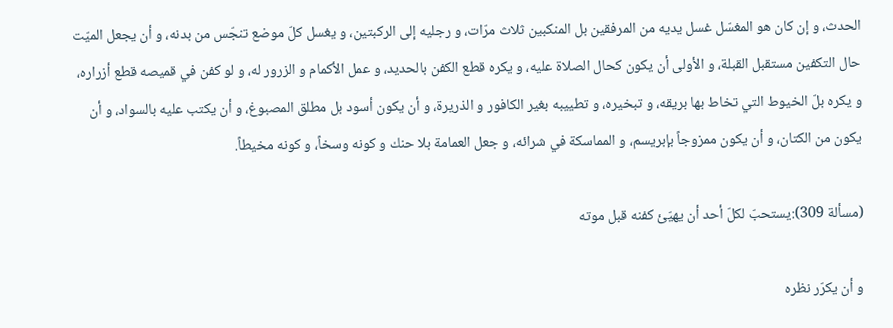الحدث، و إن كان هو المغسّل غسل يديه من المرفقين بل المنكبين ثلاث مرّات، و رجليه إلى الركبتين، و يغسل كلّ موضع تنجّس من بدنه، و أن يجعل الميّت حال التكفين مستقبل القبلة، و الأولى أن يكون كحال الصلاة عليه، و يكره قطع الكفن بالحديد، و عمل الأكمام و الزرور له، و لو كفن في قميصه قطع أزراره، و يكره بلّ الخيوط التي تخاط بها بريقه، و تبخيره، و تطييبه بغير الكافور و الذريرة، و أن يكون أسود بل مطلق المصبوغ، و أن يكتب عليه بالسواد، و أن يكون من الكتان، و أن يكون ممزوجاً بإبريسم، و المماسكة في شرائه، و جعل العمامة بلا حنك و كونه وسخاً، و كونه مخيطاً.

(مسألة 309):يستحبّ لكلّ أحد أن يهيّئ كفنه قبل موته‌

و أن يكرّر نظره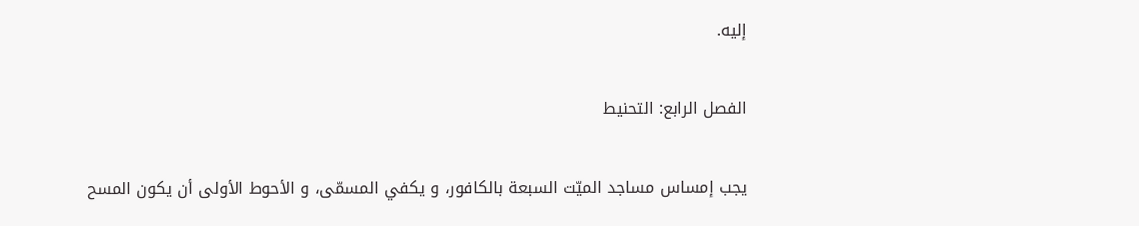إليه.

الفصل الرابع: التحنيط

يجب إمساس مساجد الميّت السبعة بالكافور، و يكفي المسمّى، و الأحوط الأولى‌ أن يكون المسح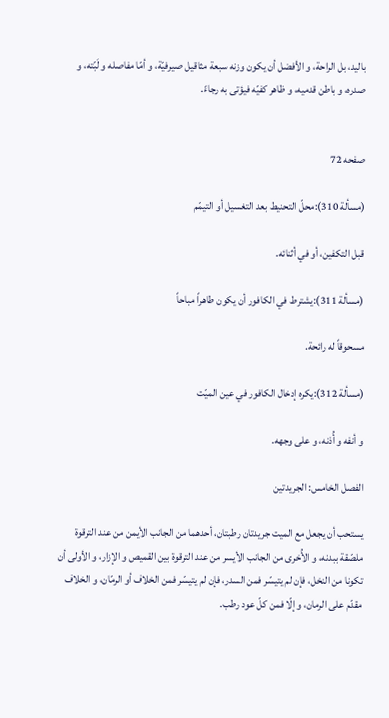باليد، بل الراحة، و الأفضل أن يكون وزنه سبعة مثاقيل صيرفيّة، و أمّا مفاصله و لَبّته، و صدره، و باطن قدميه، و ظاهر كفيّه فيؤتى به رجاءً.


صفحه 72

(مسألة 310):محلّ التحنيط بعد التغسيل أو التيمّم‌

قبل التكفين، أو في أثنائه.

(مسألة 311):يشترط في الكافور أن يكون طاهراً مباحاً

مسحوقاً له رائحة.

(مسألة 312):يكره إدخال الكافور في عين الميّت‌

و أنفه و أُذنه، و على‌ وجهه.

الفصل الخامس: الجريدتين‌

يستحب أن يجعل مع الميت جريدتان رطبتان، أحدهما من الجانب الأيمن من عند الترقوة ملصّقة ببدنه، و الأُخرى من الجانب الأيسر من عند الترقوة بين القميص و الإزار، و الأولى أن تكونا من النخل، فإن لم يتيسّر فمن السدر، فإن لم يتيسّر فمن الخلاف أو الرمّان، و الخلاف مقدّم على الرمان، و إلّا فمن كلّ عود رطب.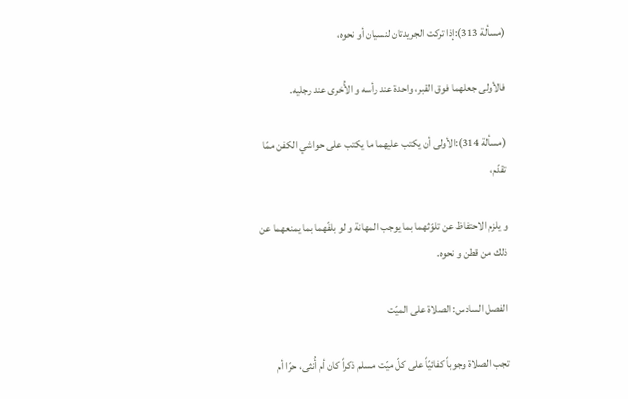(مسألة 313):إذا تركت الجريدتان لنسيان أو نحوه،

فالأولى‌ جعلهما فوق القبر، واحدة عند رأسه و الأُخرى عند رجليه.

(مسألة 314):الأولى‌ أن يكتب عليهما ما يكتب على‌ حواشي الكفن ممّا تقدّم،

و يلزم الاحتفاظ عن تلوّثهما بما يوجب المهانة و لو بلفّهما بما يمنعهما عن ذلك من قطن و نحوه.

الفصل السادس: الصلاة على الميّت‌

تجب الصلاة وجوباً كفائيّاً على‌ كلّ ميّت مسلم ذكراً كان أم أُنثى، حرّا أم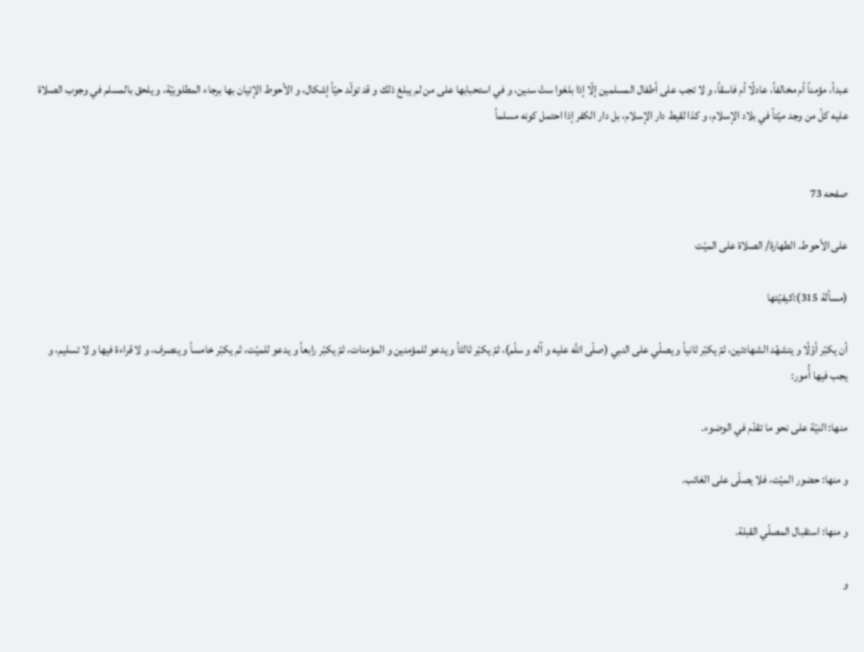عبداً، مؤمناً أم مخالفاً، عادلًا أم فاسقاً، و لا تجب على أطفال المسلمين إلّا إذا بلغوا ستّ سنين، و في استحبابها على‌ من لم يبلغ ذلك و قد تولّد حيّاً إشكال، و الأحوط الإتيان بها برجاء المطلوبيّة، و يلحق بالمسلم في وجوب الصلاة عليه كلّ من وجد ميّتاً في بلاد الإسلام، و كذا لقيط دار الإسلام، بل دار الكفر إذا احتمل كونه مسلماً


صفحه 73

على الأحوط. الطهارة/ الصلاة على الميّت‌

(مسألة 315):كيفيّتها

أن يكبّر أوّلًا و يتشهّد الشهادتين، ثمّ يكبّر ثانياً و يصلّي على النبي (صلّى اللَّه عليه و آله و سلّم)، ثمّ يكبّر ثالثاً و يدعو للمؤمنين و المؤمنات، ثمّ يكبّر رابعاً و يدعو للميّت، ثم يكبّر خامساً و ينصرف، و لا قراءة فيها و لا تسليم، و يجب فيها أُمور:

منها: النيّة على‌ نحو ما تقدّم في الوضوء.

و منها: حضور الميّت، فلا يصلّى على الغائب.

و منها: استقبال المصلّي القبلة.

و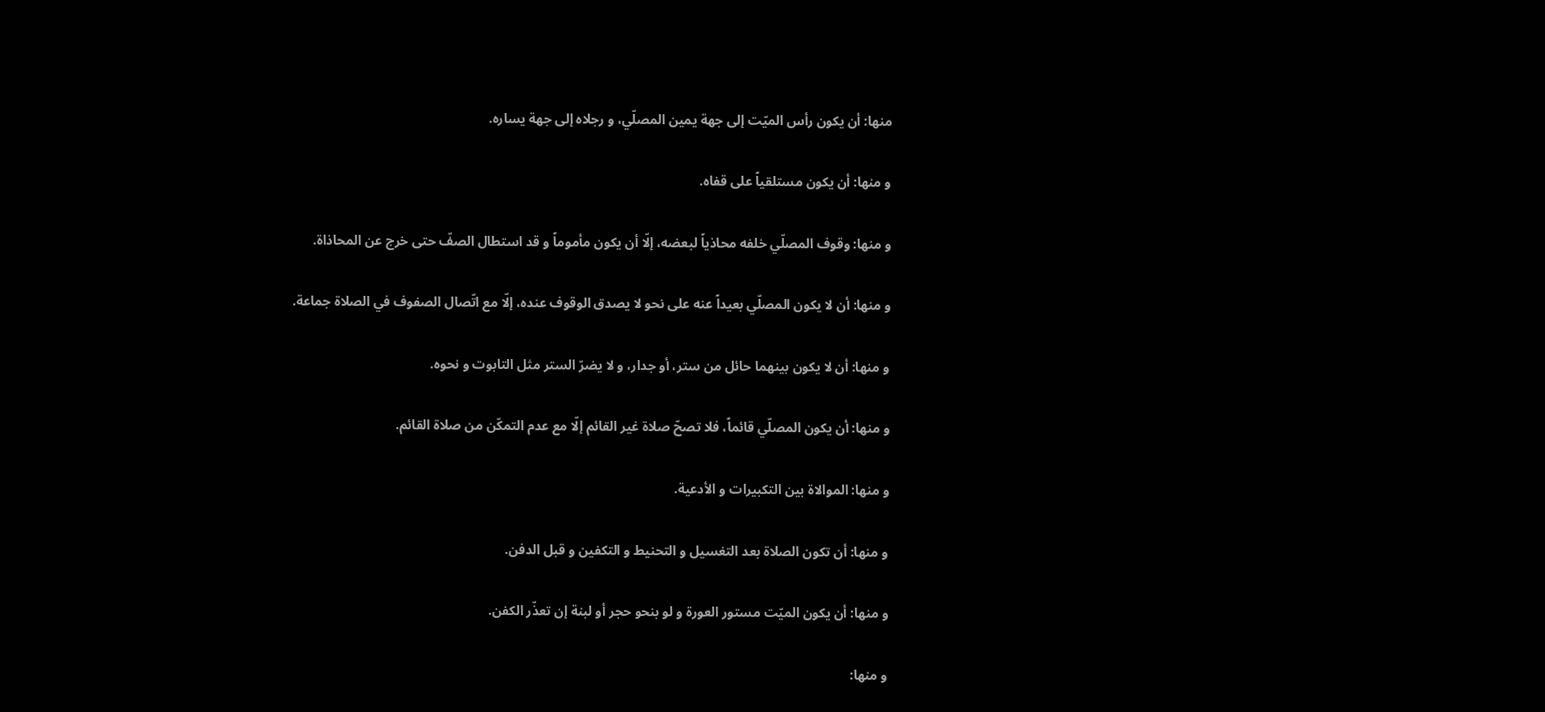منها: أن يكون رأس الميّت إلى‌ جهة يمين المصلّي، و رجلاه إلى‌ جهة يساره.

و منها: أن يكون مستلقياً على‌ قفاه.

و منها: وقوف المصلّي خلفه محاذياً لبعضه، إلّا أن يكون مأموماً و قد استطال الصفّ حتى خرج عن المحاذاة.

و منها: أن لا يكون المصلّي بعيداً عنه على‌ نحو لا يصدق الوقوف عنده، إلّا مع اتّصال الصفوف في الصلاة جماعة.

و منها: أن لا يكون بينهما حائل من ستر، أو جدار، و لا يضرّ الستر مثل التابوت و نحوه.

و منها: أن يكون المصلّي قائماً، فلا تصحّ صلاة غير القائم إلّا مع عدم التمكّن من صلاة القائم.

و منها: الموالاة بين التكبيرات و الأدعية.

و منها: أن تكون الصلاة بعد التغسيل و التحنيط و التكفين و قبل الدفن.

و منها: أن يكون الميّت مستور العورة و لو بنحو حجر أو لبنة إن تعذّر الكفن.

و منها: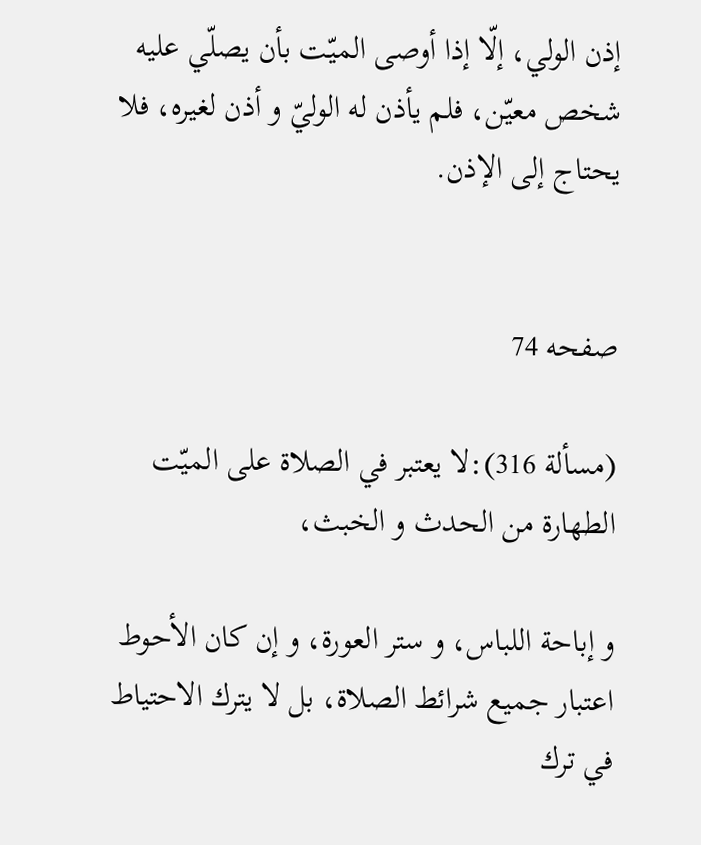إذن الولي، إلّا إذا أوصى الميّت بأن يصلّي عليه شخص معيّن، فلم يأذن له الوليّ و أذن لغيره، فلا يحتاج إلى الإذن.


صفحه 74

(مسألة 316):لا يعتبر في الصلاة على الميّت الطهارة من الحدث و الخبث،

و إباحة اللباس، و ستر العورة، و إن كان الأحوط اعتبار جميع شرائط الصلاة، بل لا يترك الاحتياط في ترك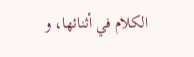الكلام في أثنائها، و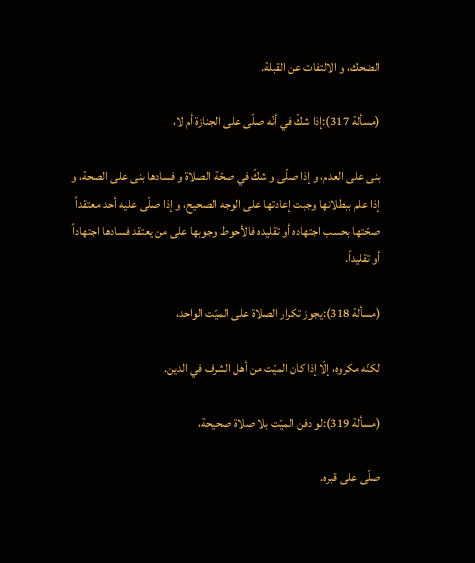الضحك، و الالتفات عن القبلة.

(مسألة 317):إذا شكّ في أنّه صلّى‌ على الجنازة أم لا،

بنى‌ على العدم، و إذا صلّى‌ و شكّ في صحّة الصلاة و فسادها بنى‌ على الصحة، و إذا علم ببطلانها وجبت إعادتها على الوجه الصحيح، و إذا صلّى عليه أحد معتقداً صحّتها بحسب اجتهاده أو تقليده فالأحوط وجوبها على من يعتقد فسادها اجتهاداً أو تقليداً.

(مسألة 318):يجوز تكرار الصلاة على الميّت الواحد،

لكنّه مكروه، إلّا إذا كان الميّت من أهل الشرف في الدين.

(مسألة 319):لو دفن الميّت بلا صلاة صحيحة،

صلّى على‌ قبره.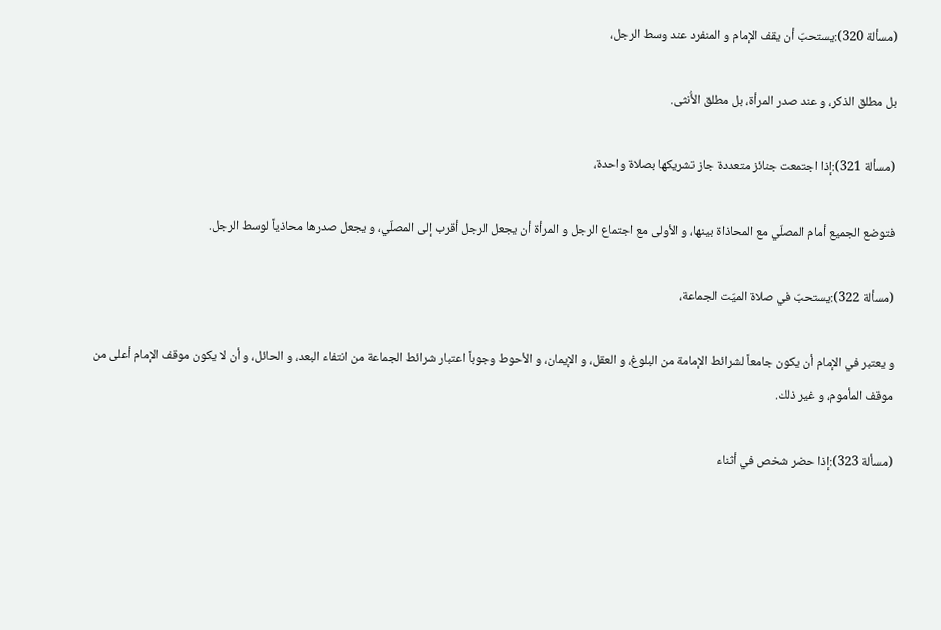(مسألة 320):يستحبّ أن يقف الإمام و المنفرد عند وسط الرجل،

بل مطلق الذكر، و عند صدر المرأة، بل مطلق الأُنثى‌.

(مسألة 321):إذا اجتمعت جنائز متعددة جاز تشريكها بصلاة واحدة،

فتوضع الجميع أمام المصلّي مع المحاذاة بينها، و الأولى مع اجتماع الرجل و المرأة أن يجعل الرجل أقرب إلى المصلّي، و يجعل صدرها محاذياً لوسط الرجل.

(مسألة 322):يستحبّ في صلاة الميّت الجماعة،

و يعتبر في الإمام أن يكون جامعاً لشرائط الإمامة من البلوغ، و العقل، و الإيمان، و الأحوط وجوباً اعتبار شرائط الجماعة من انتفاء البعد، و الحائل، و أن لا يكون موقف الإمام أعلى‌ من موقف المأموم، و غير ذلك.

(مسألة 323):إذا حضر شخص في أثناء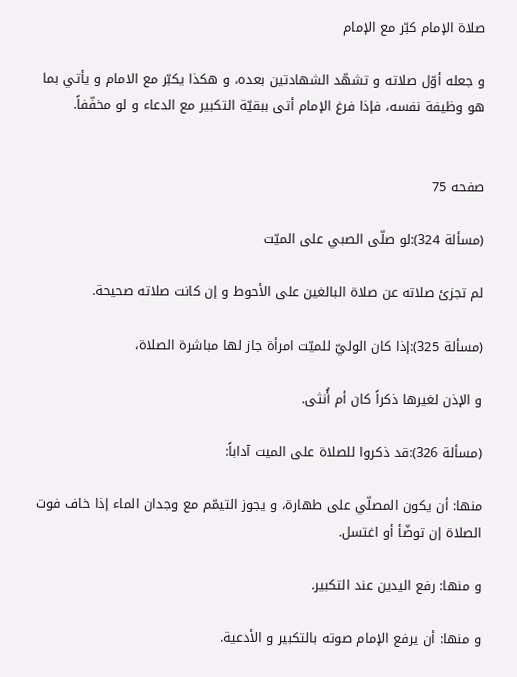صلاة الإمام كبّر مع الإمام‌

و جعله أوّل صلاته و تشهّد الشهادتين بعده، و هكذا يكبّر مع الامام و يأتي بما هو وظيفة نفسه، فإذا فرغ الإمام أتى ببقيّة التكبير مع الدعاء و لو مخفّفاً.


صفحه 75

(مسألة 324):لو صلّى الصبي على الميّت‌

لم تجزئ صلاته عن صلاة البالغين على الأحوط و إن كانت صلاته صحيحة.

(مسألة 325):إذا كان الوليّ للميّت امرأة جاز لها مباشرة الصلاة،

و الإذن لغيرها ذكراً كان أم أُنثى.

(مسألة 326):قد ذكروا للصلاة على الميت آداباً:

منها: أن يكون المصلّي على‌ طهارة، و يجوز التيمّم مع وجدان الماء إذا خاف فوت الصلاة إن توضّأ أو اغتسل.

و منها: رفع اليدين عند التكبير.

و منها: أن يرفع الإمام صوته بالتكبير و الأدعية.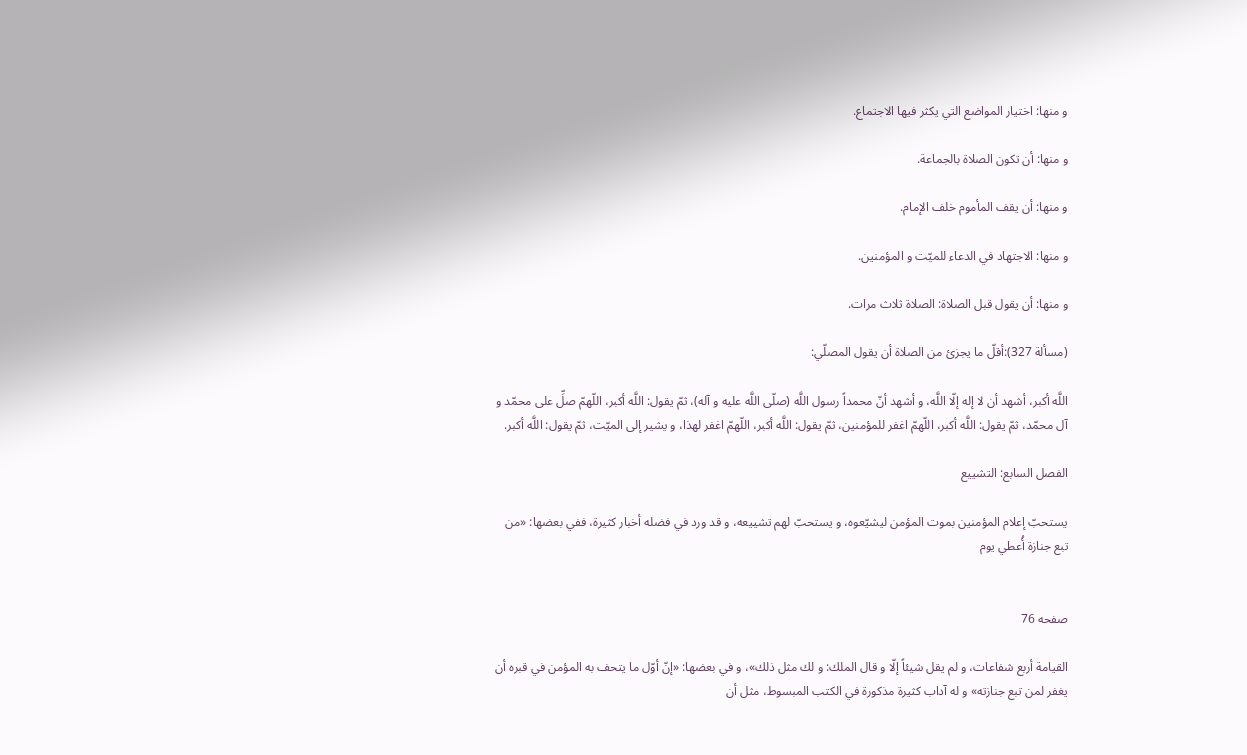و منها: اختيار المواضع التي يكثر فيها الاجتماع.

و منها: أن تكون الصلاة بالجماعة.

و منها: أن يقف المأموم خلف الإمام.

و منها: الاجتهاد في الدعاء للميّت و المؤمنين.

و منها: أن يقول قبل الصلاة: الصلاة ثلاث مرات.

(مسألة 327):أقلّ ما يجزئ من الصلاة أن يقول المصلّي:

اللَّه أكبر، أشهد أن لا إله إلّا اللَّه، و أشهد أنّ محمداً رسول اللَّه (صلّى اللَّه عليه و آله)، ثمّ يقول: اللَّه أكبر، اللّهمّ صلِّ على‌ محمّد و آل محمّد، ثمّ يقول: اللَّه أكبر، اللّهمّ اغفر للمؤمنين، ثمّ يقول: اللَّه أكبر، اللّهمّ اغفر لهذا، و يشير إلى الميّت، ثمّ يقول: اللَّه أكبر.

الفصل السابع: التشييع‌

يستحبّ إعلام المؤمنين بموت المؤمن ليشيّعوه، و يستحبّ لهم تشييعه، و قد ورد في فضله أخبار كثيرة، ففي بعضها: «من تبع جنازة أُعطي يوم‌


صفحه 76

القيامة أربع شفاعات، و لم يقل شيئاً إلّا و قال الملك: و لك مثل ذلك»، و في بعضها: «إنّ أوّل ما يتحف به المؤمن في قبره أن يغفر لمن تبع جنازته» و له آداب كثيرة مذكورة في الكتب المبسوط، مثل أن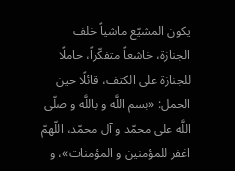يكون المشيّع ماشياً خلف الجنازة، خاشعاً متفكّراً، حاملًا للجنازة على الكتف، قائلًا حين الحمل: «بسم اللَّه و باللَّه و صلّى اللَّه على‌ محمّد و آل محمّد، اللّهمّ اغفر للمؤمنين و المؤمنات»، و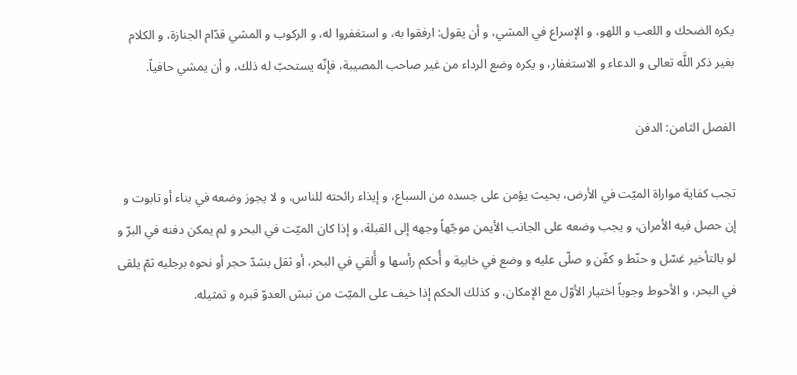يكره الضحك و اللعب و اللهو، و الإسراع في المشي، و أن يقول: ارفقوا به، و استغفروا له، و الركوب و المشي قدّام الجنازة، و الكلام بغير ذكر اللَّه تعالى‌ و الدعاء و الاستغفار، و يكره وضع الرداء من غير صاحب المصيبة، فإنّه يستحبّ له ذلك، و أن يمشي حافياً.

الفصل الثامن: الدفن‌

تجب كفاية مواراة الميّت في الأرض، بحيث يؤمن على جسده من السباع، و إيذاء رائحته للناس، و لا يجوز وضعه في بناء أو تابوت و إن حصل فيه الأمران، و يجب وضعه على الجانب الأيمن موجّهاً وجهه إلى القبلة، و إذا كان الميّت في البحر و لم يمكن دفنه في البرّ و لو بالتأخير غسّل و حنّط و كفّن و صلّى عليه و وضع في خابية و أُحكم رأسها و أُلقي في البحر، أو ثقل بشدّ حجر أو نحوه برجليه ثمّ يلقى‌ في البحر، و الأحوط وجوباً اختيار الأوّل مع الإمكان، و كذلك الحكم إذا خيف على الميّت من نبش العدوّ قبره و تمثيله.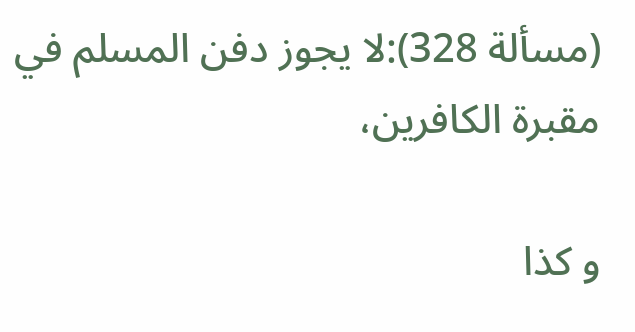(مسألة 328):لا يجوز دفن المسلم في مقبرة الكافرين،

و كذا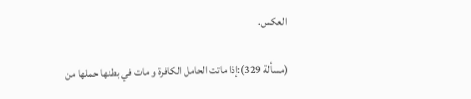العكس.

(مسألة 329):إذا ماتت الحامل الكافرة و مات في بطنها حملها من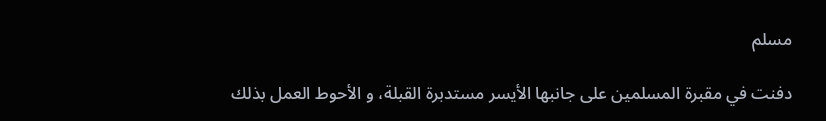مسلم‌

دفنت في مقبرة المسلمين على‌ جانبها الأيسر مستدبرة القبلة، و الأحوط العمل بذلك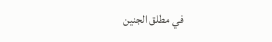في مطلق الجنين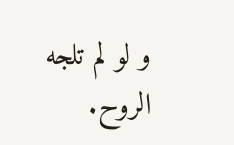و لو لم تلجه الروح.